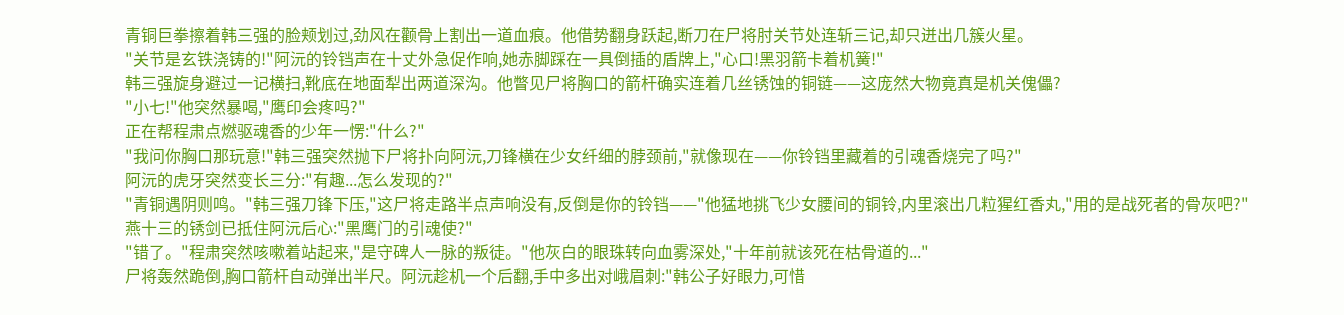青铜巨拳擦着韩三强的脸颊划过,劲风在颧骨上割出一道血痕。他借势翻身跃起,断刀在尸将肘关节处连斩三记,却只迸出几簇火星。
"关节是玄铁浇铸的!"阿沅的铃铛声在十丈外急促作响,她赤脚踩在一具倒插的盾牌上,"心口!黑羽箭卡着机簧!"
韩三强旋身避过一记横扫,靴底在地面犁出两道深沟。他瞥见尸将胸口的箭杆确实连着几丝锈蚀的铜链——这庞然大物竟真是机关傀儡?
"小七!"他突然暴喝,"鹰印会疼吗?"
正在帮程肃点燃驱魂香的少年一愣:"什么?"
"我问你胸口那玩意!"韩三强突然抛下尸将扑向阿沅,刀锋横在少女纤细的脖颈前,"就像现在——你铃铛里藏着的引魂香烧完了吗?"
阿沅的虎牙突然变长三分:"有趣...怎么发现的?"
"青铜遇阴则鸣。"韩三强刀锋下压,"这尸将走路半点声响没有,反倒是你的铃铛——"他猛地挑飞少女腰间的铜铃,内里滚出几粒猩红香丸,"用的是战死者的骨灰吧?"
燕十三的锈剑已抵住阿沅后心:"黑鹰门的引魂使?"
"错了。"程肃突然咳嗽着站起来,"是守碑人一脉的叛徒。"他灰白的眼珠转向血雾深处,"十年前就该死在枯骨道的..."
尸将轰然跪倒,胸口箭杆自动弹出半尺。阿沅趁机一个后翻,手中多出对峨眉刺:"韩公子好眼力,可惜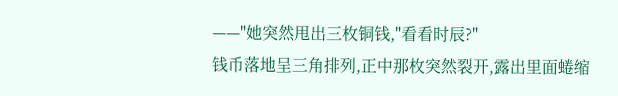——"她突然甩出三枚铜钱,"看看时辰?"
钱币落地呈三角排列,正中那枚突然裂开,露出里面蜷缩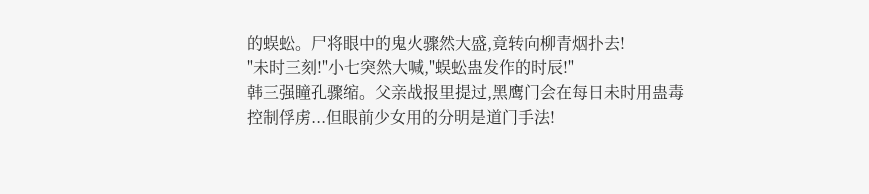的蜈蚣。尸将眼中的鬼火骤然大盛,竟转向柳青烟扑去!
"未时三刻!"小七突然大喊,"蜈蚣蛊发作的时辰!"
韩三强瞳孔骤缩。父亲战报里提过,黑鹰门会在每日未时用蛊毒控制俘虏...但眼前少女用的分明是道门手法!